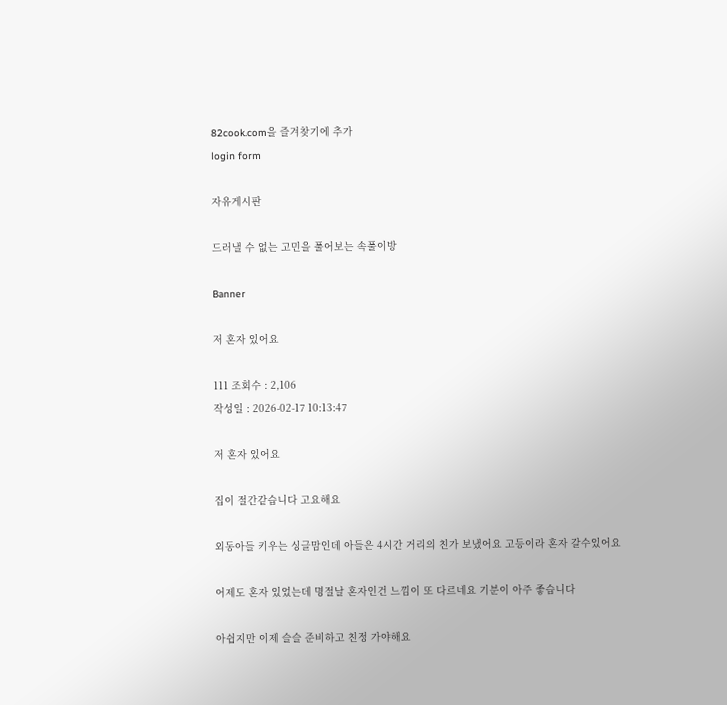82cook.com을 즐겨찾기에 추가
login form

자유게시판

드러낼 수 없는 고민을 풀어보는 속풀이방

Banner

저 혼자 있어요

111 조회수 : 2,106
작성일 : 2026-02-17 10:13:47

저 혼자 있어요

집이 절간같습니다 고요해요

외동아들 키우는 싱글맘인데 아들은 4시간 거리의 친가 보냈어요 고등이라 혼자 갈수있어요

어제도 혼자 있었는데 명절날 혼자인건 느낌이 또 다르네요 기분이 아주 좋습니다

아쉽지만 이제 슬슬 준비하고 친정 가야해요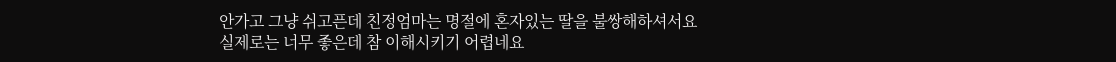안가고 그냥 쉬고픈데 친정엄마는 명절에 혼자있는 딸을 불쌍해하셔서요 실제로는 너무 좋은데 참 이해시키기 어렵네요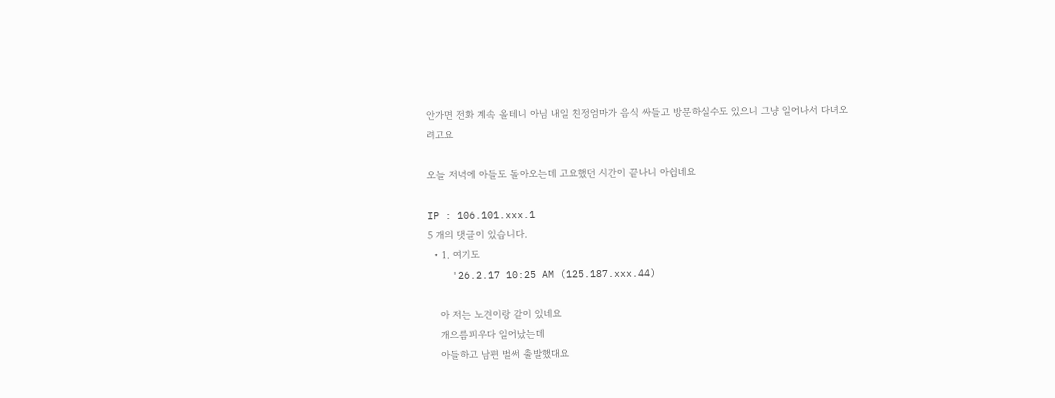안가면 전화 계속 올테니 아님 내일 친정엄마가 음식 싸들고 방문하실수도 있으니 그냥 일어나서 다녀오려고요

오늘 저녁에 아들도 돌아오는데 고요했던 시간이 끝나니 아쉽네요

IP : 106.101.xxx.1
5 개의 댓글이 있습니다.
  • 1. 여기도
    '26.2.17 10:25 AM (125.187.xxx.44)

    아 저는 노견이랑 같이 있네요
    개으름피우다 일어났는데
    아들하고 남편 벌써 출발했대요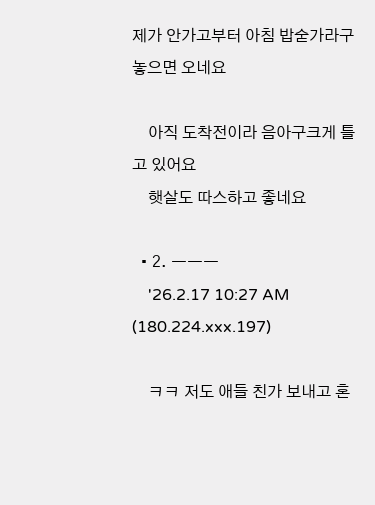제가 안가고부터 아침 밥숟가라구놓으면 오네요

    아직 도착전이라 음아구크게 틀고 있어요
    햇살도 따스하고 좋네요

  • 2. ㅡㅡㅡ
    '26.2.17 10:27 AM (180.224.xxx.197)

    ㅋㅋ 저도 애들 친가 보내고 혼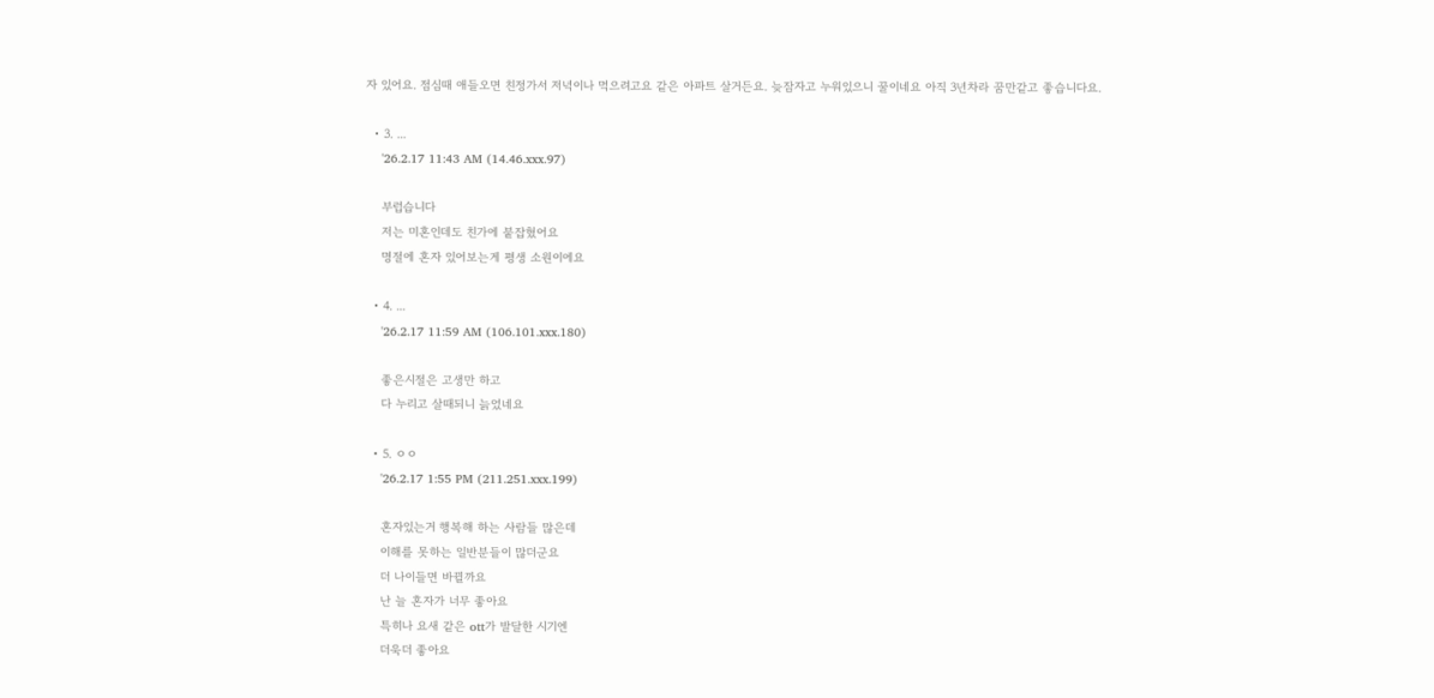자 있어요. 점심때 애들오면 친정가서 저녁이나 먹으려고요 같은 아파트 살거든요. 늦잠자고 누워있으니 꿀이네요 아직 3년차라 꿈만같고 좋습니다요.

  • 3. ...
    '26.2.17 11:43 AM (14.46.xxx.97)

    부럽습니다
    저는 미혼인데도 친가에 붙잡혔어요
    명절에 혼자 있어보는게 평생 소원이에요

  • 4. ...
    '26.2.17 11:59 AM (106.101.xxx.180)

    좋은시절은 고생만 하고
    다 누리고 살때되니 늙었네요

  • 5. ㅇㅇ
    '26.2.17 1:55 PM (211.251.xxx.199)

    혼자있는거 행복해 하는 사람들 많은데
    이해를 못하는 일반분들이 많더군요
    더 나이들면 바뀔까요
    난 늘 혼자가 너무 좋아요
    특히나 요새 같은 ott가 발달한 시기엔
    더욱더 좋아요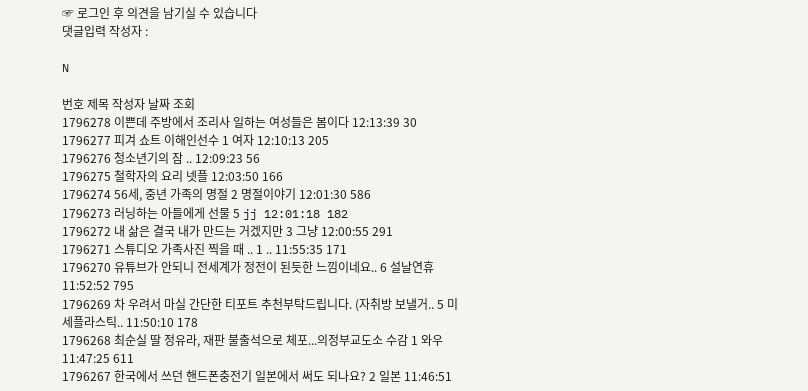☞ 로그인 후 의견을 남기실 수 있습니다
댓글입력 작성자 :

N

번호 제목 작성자 날짜 조회
1796278 이쁜데 주방에서 조리사 일하는 여성들은 봄이다 12:13:39 30
1796277 피겨 쇼트 이해인선수 1 여자 12:10:13 205
1796276 청소년기의 잠 .. 12:09:23 56
1796275 철학자의 요리 넷플 12:03:50 166
1796274 56세, 중년 가족의 명절 2 명절이야기 12:01:30 586
1796273 러닝하는 아들에게 선물 5 jj 12:01:18 182
1796272 내 삶은 결국 내가 만드는 거겠지만 3 그냥 12:00:55 291
1796271 스튜디오 가족사진 찍을 때 .. 1 .. 11:55:35 171
1796270 유튜브가 안되니 전세계가 정전이 된듯한 느낌이네요.. 6 설날연휴 11:52:52 795
1796269 차 우려서 마실 간단한 티포트 추천부탁드립니다. (자취방 보낼거.. 5 미세플라스틱.. 11:50:10 178
1796268 최순실 딸 정유라, 재판 불출석으로 체포...의정부교도소 수감 1 와우 11:47:25 611
1796267 한국에서 쓰던 핸드폰충전기 일본에서 써도 되나요? 2 일본 11:46:51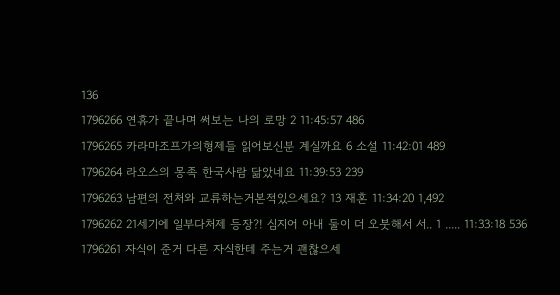136
1796266 연휴가 끝나며 써보는 나의 로망 2 11:45:57 486
1796265 카라마조프가의형제들 읽어보신분 계실까요 6 소설 11:42:01 489
1796264 라오스의 몽족 한국사람 닮았네요 11:39:53 239
1796263 남편의 전처와 교류하는거본적있으세요? 13 재혼 11:34:20 1,492
1796262 21세기에 일부다처제 등장?! 심지어 아내 둘이 더 오붓해서 서.. 1 ..... 11:33:18 536
1796261 자식이 준거 다른 자식한테 주는거 괜찮으세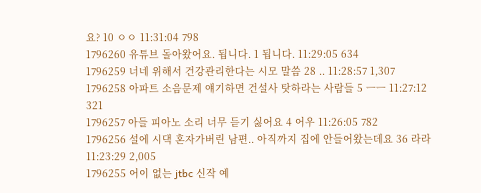요? 10 ㅇㅇ 11:31:04 798
1796260 유튜브 돌아왔어요. 됩니다. 1 됩니다. 11:29:05 634
1796259 너네 위해서 건강관리한다는 시모 말씀 28 .. 11:28:57 1,307
1796258 아파트 소음문제 얘기하면 건설사 탓하라는 사람들 5 ㅡㅡ 11:27:12 321
1796257 아들 피아노 소리 너무 듣기 싫어요 4 어우 11:26:05 782
1796256 설에 시댁 혼자가버린 남편.. 아직까지 집에 안들어왔는데요 36 라라 11:23:29 2,005
1796255 어이 없는 jtbc 신작 예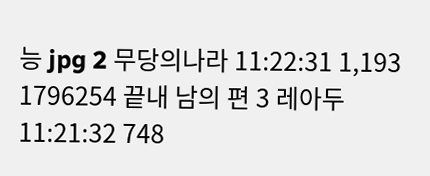능 jpg 2 무당의나라 11:22:31 1,193
1796254 끝내 남의 편 3 레아두 11:21:32 748